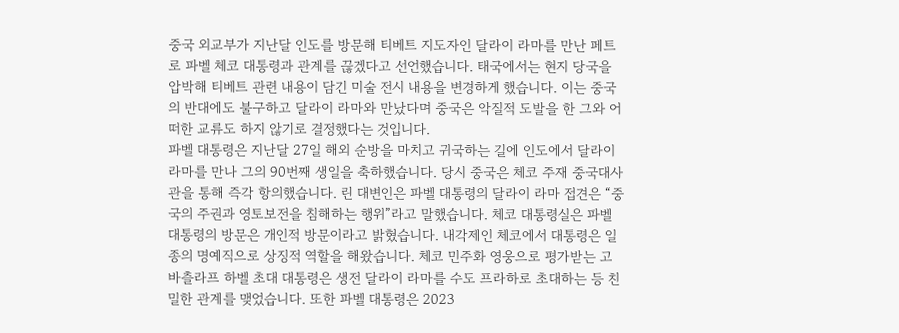중국 외교부가 지난달 인도를 방문해 티베트 지도자인 달라이 라마를 만난 페트로 파벨 체코 대통령과 관계를 끊겠다고 선언했습니다. 태국에서는 현지 당국을 압박해 티베트 관련 내용이 담긴 미술 전시 내용을 변경하게 했습니다. 이는 중국의 반대에도 불구하고 달라이 라마와 만났다며 중국은 악질적 도발을 한 그와 어떠한 교류도 하지 않기로 결정했다는 것입니다.
파벨 대통령은 지난달 27일 해외 순방을 마치고 귀국하는 길에 인도에서 달라이 라마를 만나 그의 90번째 생일을 축하했습니다. 당시 중국은 체코 주재 중국대사관을 통해 즉각 항의했습니다. 린 대변인은 파벨 대통령의 달라이 라마 접견은 “중국의 주권과 영토보전을 침해하는 행위”라고 말했습니다. 체코 대통령실은 파벨 대통령의 방문은 개인적 방문이라고 밝혔습니다. 내각제인 체코에서 대통령은 일종의 명예직으로 상징적 역할을 해왔습니다. 체코 민주화 영웅으로 평가받는 고 바츨라프 하벨 초대 대통령은 생전 달라이 라마를 수도 프라하로 초대하는 등 친밀한 관계를 맺었습니다. 또한 파벨 대통령은 2023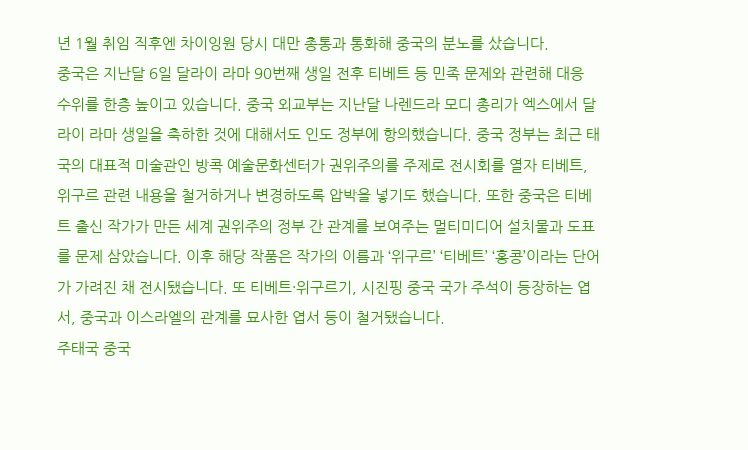년 1월 취임 직후엔 차이잉원 당시 대만 총통과 통화해 중국의 분노를 샀습니다.
중국은 지난달 6일 달라이 라마 90번째 생일 전후 티베트 등 민족 문제와 관련해 대응 수위를 한층 높이고 있습니다. 중국 외교부는 지난달 나렌드라 모디 총리가 엑스에서 달라이 라마 생일을 축하한 것에 대해서도 인도 정부에 항의했습니다. 중국 정부는 최근 태국의 대표적 미술관인 방콕 예술문화센터가 권위주의를 주제로 전시회를 열자 티베트, 위구르 관련 내용을 철거하거나 변경하도록 압박을 넣기도 했습니다. 또한 중국은 티베트 출신 작가가 만든 세계 권위주의 정부 간 관계를 보여주는 멀티미디어 설치물과 도표를 문제 삼았습니다. 이후 해당 작품은 작가의 이름과 ‘위구르’ ‘티베트’ ‘홍콩’이라는 단어가 가려진 채 전시됐습니다. 또 티베트·위구르기, 시진핑 중국 국가 주석이 등장하는 엽서, 중국과 이스라엘의 관계를 묘사한 엽서 등이 철거됐습니다.
주태국 중국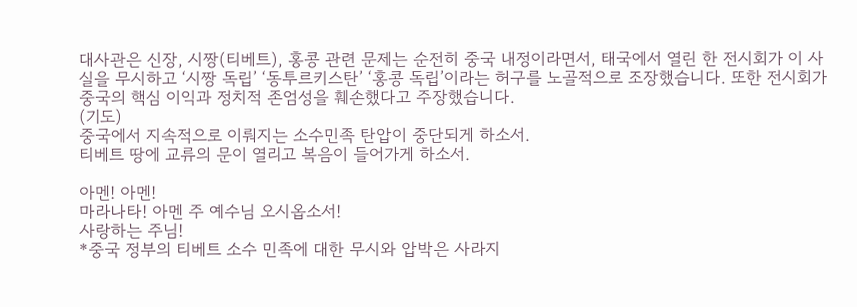대사관은 신장, 시짱(티베트), 홍콩 관련 문제는 순전히 중국 내정이라면서, 태국에서 열린 한 전시회가 이 사실을 무시하고 ‘시짱 독립’ ‘동투르키스탄’ ‘홍콩 독립’이라는 허구를 노골적으로 조장했습니다. 또한 전시회가 중국의 핵심 이익과 정치적 존엄성을 훼손했다고 주장했습니다.
(기도)
중국에서 지속적으로 이뤄지는 소수민족 탄압이 중단되게 하소서.
티베트 땅에 교류의 문이 열리고 복음이 들어가게 하소서.

아멘! 아멘!
마라나타! 아멘 주 예수님 오시옵소서!
사랑하는 주님!
*중국 정부의 티베트 소수 민족에 대한 무시와 압박은 사라지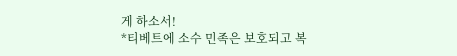게 하소서!
*티베트에 소수 민족은 보호되고 복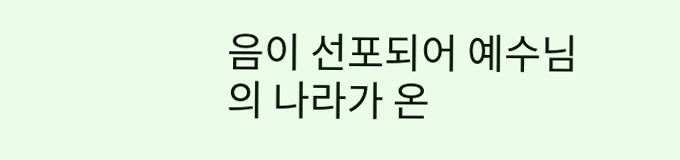음이 선포되어 예수님의 나라가 온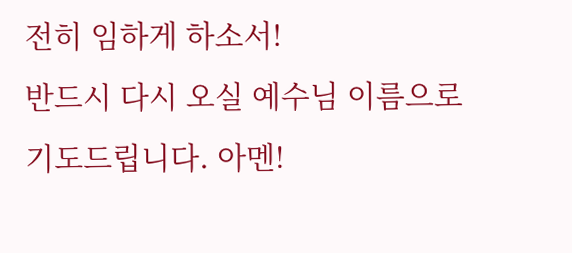전히 임하게 하소서!
반드시 다시 오실 예수님 이름으로 기도드립니다. 아멘!